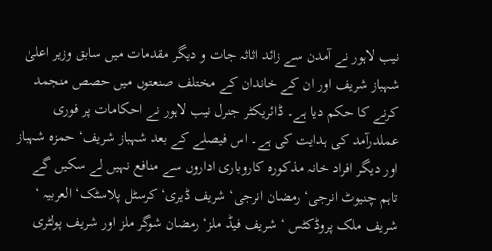نیب لاہور نے آمدن سے زائد اثاثہ جات و دیگر مقدمات میں سابق وزیر اعلیٰ شہباز شریف اور ان کے خاندان کے مختلف صنعتوں میں حصص منجمد کرنے کا حکم دیا ہے۔ ڈائریکٹر جنرل نیب لاہور نے احکامات پر فوری عملدرآمد کی ہدایت کی ہے۔ اس فیصلے کے بعد شہباز شریف‘ حمزہ شہباز اور دیگر افراد خانہ مذکورہ کاروباری اداروں سے منافع نہیں لے سکیں گے تاہم چنیوٹ انرجی‘ رمضان انرجی‘ شریف ڈیری‘ کرسٹل پلاسٹک‘ العربیہ ‘ شریف ملک پروڈکٹس ‘ شریف فیڈ ملز‘ رمضان شوگر ملز اور شریف پولٹری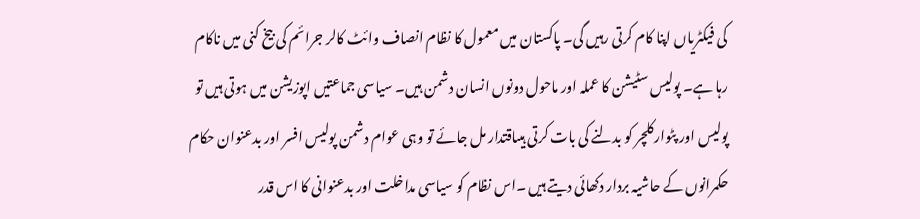کی فیکٹریاں اپنا کام کرتی رہیں گی۔ پاکستان میں معمول کا نظام انصاف وائٹ کالر جرائم کی بیخ کنی میں ناکام رہا ہے۔ پولیس سٹیشن کا عملہ اور ماحول دونوں انسان دشمن ہیں۔ سیاسی جماعتیں اپوزیشن میں ہوتی ہیں تو پولیس اور پٹوارکلچر کو بدلنے کی بات کرتی ہیںاقتدار مل جائے تو وہی عوام دشمن پولیس افسر اور بدعنوان حکام حکمرانوں کے حاشیہ بردار دکھائی دیتے ہیں ۔اس نظام کو سیاسی مداخلت اور بدعنوانی کا اس قدر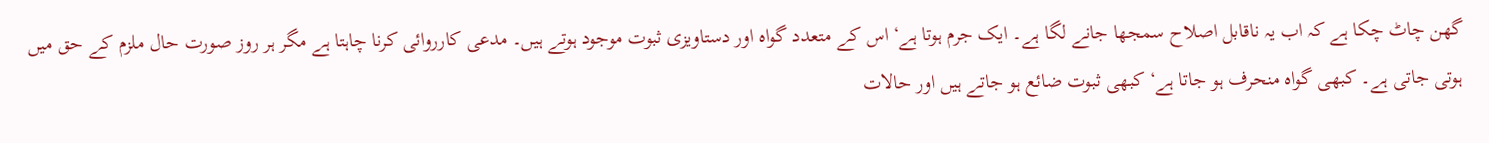گھن چاٹ چکا ہے کہ اب یہ ناقابل اصلاح سمجھا جانے لگا ہے۔ ایک جرم ہوتا ہے‘ اس کے متعدد گواہ اور دستاویزی ثبوت موجود ہوتے ہیں۔ مدعی کارروائی کرنا چاہتا ہے مگر ہر روز صورت حال ملزم کے حق میں ہوتی جاتی ہے۔ کبھی گواہ منحرف ہو جاتا ہے‘ کبھی ثبوت ضائع ہو جاتے ہیں اور حالات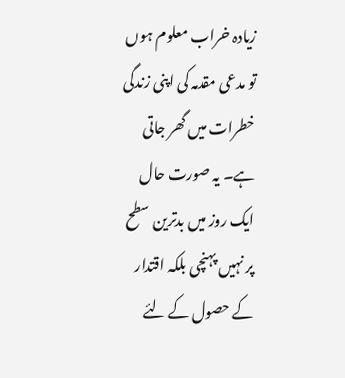زیادہ خراب معلوم ہوں تو مدعی مقدمہ کی اپنی زندگی خطرات میں گھر جاتی ہے۔ یہ صورت حال ایک روز میں بدترین سطح پر نہیں پہنچی بلکہ اقتدار کے حصول کے لئے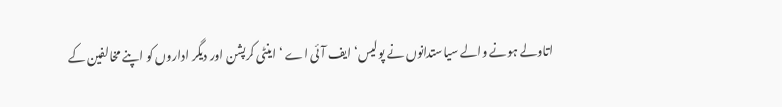اتاولے ہونے والے سیاستدانوں نے پولیس‘ ایف آئی اے ‘ اینٹی کرپشن اور دیگر اداروں کو اپنے مخالفین کے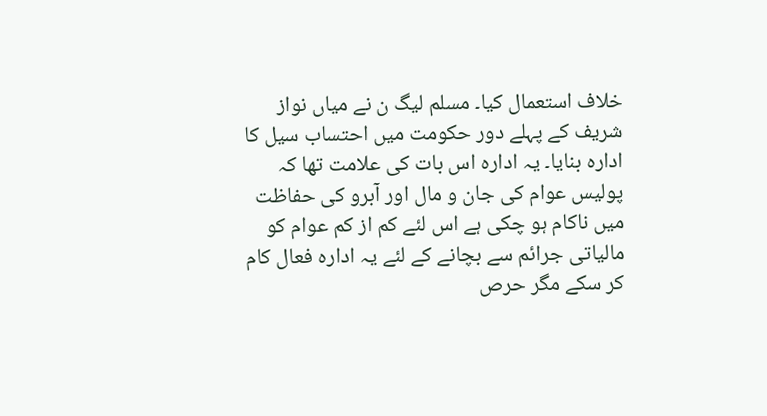خلاف استعمال کیا۔ مسلم لیگ ن نے میاں نواز شریف کے پہلے دور حکومت میں احتساب سیل کا ادارہ بنایا۔ یہ ادارہ اس بات کی علامت تھا کہ پولیس عوام کی جان و مال اور آبرو کی حفاظت میں ناکام ہو چکی ہے اس لئے کم از کم عوام کو مالیاتی جرائم سے بچانے کے لئے یہ ادارہ فعال کام کر سکے مگر حرص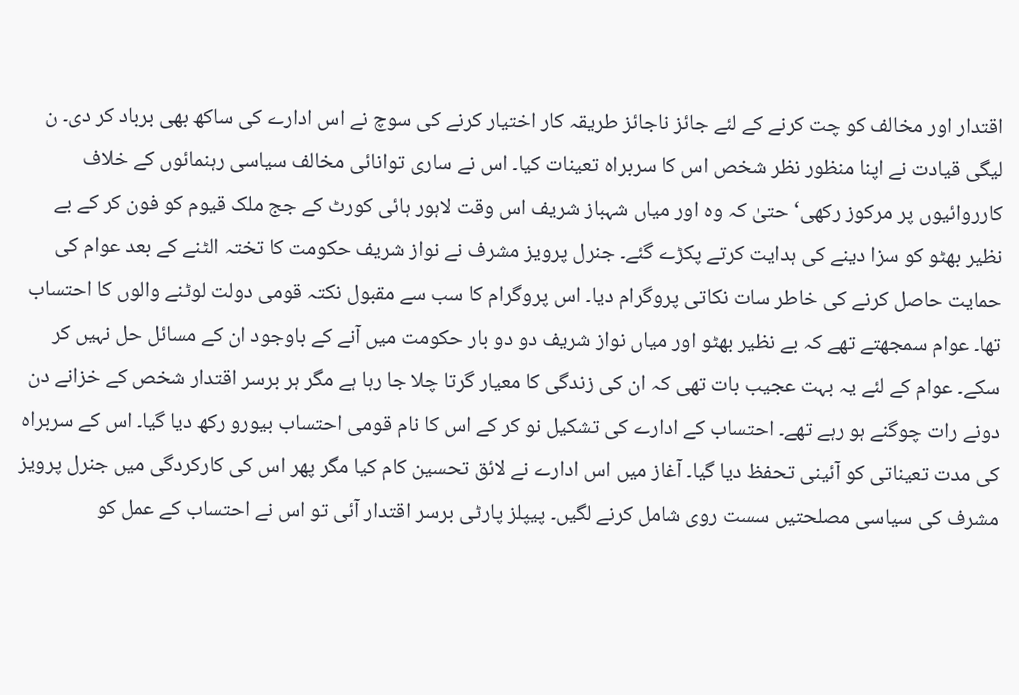اقتدار اور مخالف کو چت کرنے کے لئے جائز ناجائز طریقہ کار اختیار کرنے کی سوچ نے اس ادارے کی ساکھ بھی برباد کر دی۔ ن لیگی قیادت نے اپنا منظور نظر شخص اس کا سربراہ تعینات کیا۔ اس نے ساری توانائی مخالف سیاسی رہنمائوں کے خلاف کارروائیوں پر مرکوز رکھی‘ حتیٰ کہ وہ اور میاں شہباز شریف اس وقت لاہور ہائی کورٹ کے جج ملک قیوم کو فون کر کے بے نظیر بھٹو کو سزا دینے کی ہدایت کرتے پکڑے گئے۔ جنرل پرویز مشرف نے نواز شریف حکومت کا تختہ الٹنے کے بعد عوام کی حمایت حاصل کرنے کی خاطر سات نکاتی پروگرام دیا۔ اس پروگرام کا سب سے مقبول نکتہ قومی دولت لوٹنے والوں کا احتساب تھا۔ عوام سمجھتے تھے کہ بے نظیر بھٹو اور میاں نواز شریف دو دو بار حکومت میں آنے کے باوجود ان کے مسائل حل نہیں کر سکے۔ عوام کے لئے یہ بہت عجیب بات تھی کہ ان کی زندگی کا معیار گرتا چلا جا رہا ہے مگر ہر برسر اقتدار شخص کے خزانے دن دونے رات چوگنے ہو رہے تھے۔ احتساب کے ادارے کی تشکیل نو کر کے اس کا نام قومی احتساب بیورو رکھ دیا گیا۔ اس کے سربراہ کی مدت تعیناتی کو آئینی تحفظ دیا گیا۔ آغاز میں اس ادارے نے لائق تحسین کام کیا مگر پھر اس کی کارکردگی میں جنرل پرویز مشرف کی سیاسی مصلحتیں سست روی شامل کرنے لگیں۔ پیپلز پارٹی برسر اقتدار آئی تو اس نے احتساب کے عمل کو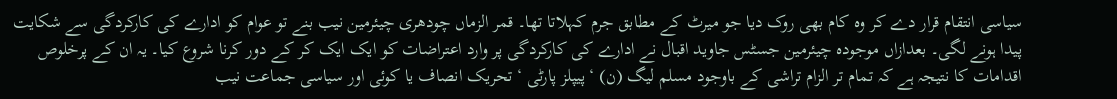سیاسی انتقام قرار دے کر وہ کام بھی روک دیا جو میرٹ کے مطابق جرم کہلاتا تھا۔ قمر الزماں چودھری چیئرمین نیب بنے تو عوام کو ادارے کی کارکردگی سے شکایت پیدا ہونے لگی۔ بعدازاں موجودہ چیئرمین جسٹس جاوید اقبال نے ادارے کی کارکردگی پر وارد اعتراضات کو ایک ایک کر کے دور کرنا شروع کیا۔ یہ ان کے پرخلوص اقدامات کا نتیجہ ہے کہ تمام تر الزام تراشی کے باوجود مسلم لیگ (ن) ‘ پیپلز پارٹی ‘ تحریک انصاف یا کوئی اور سیاسی جماعت نیب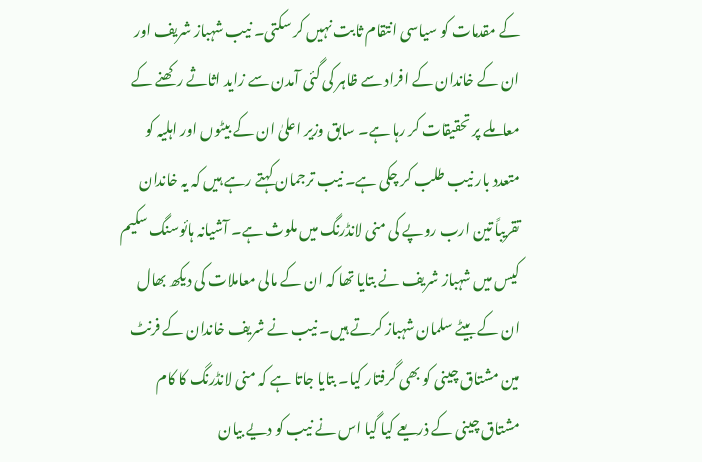کے مقدمات کو سیاسی انتقام ثابت نہیں کر سکتی۔ نیب شہباز شریف اور ان کے خاندان کے افراد سے ظاہر کی گئی آمدن سے زاید اثاثے رکھنے کے معاملے پر تحقیقات کر رہا ہے۔ سابق وزیر اعلیٰ ان کے بیٹوں اور اہلیہ کو متعدد بار نیب طلب کر چکی ہے۔ نیب ترجمان کہتے رہے ہیں کہ یہ خاندان تقریباً تین ارب روپے کی منی لانڈرنگ میں ملوث ہے۔ آشیانہ ہائوسنگ سکیم کیس میں شہباز شریف نے بتایا تھا کہ ان کے مالی معاملات کی دیکھ بھال ان کے بیٹے سلمان شہباز کرتے ہیں۔ نیب نے شریف خاندان کے فرنٹ مین مشتاق چینی کو بھی گرفتار کیا۔ بتایا جاتا ہے کہ منی لانڈرنگ کا کام مشتاق چینی کے ذریعے کیا گیا اس نے نیب کو دیے بیان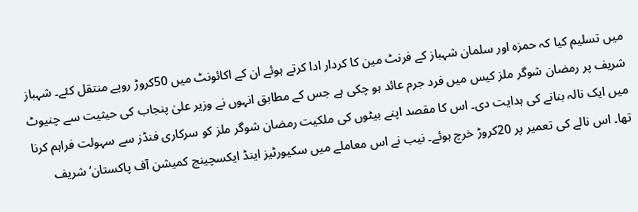میں تسلیم کیا کہ حمزہ اور سلمان شہباز کے فرنٹ مین کا کردار ادا کرتے ہوئے ان کے اکائونٹ میں 50کروڑ روپے منتقل کئے۔ شہباز شریف پر رمضان شوگر ملز کیس میں فرد جرم عائد ہو چکی ہے جس کے مطابق انہوں نے وزیر علیٰ پنجاب کی حیثیت سے چنیوٹ میں ایک نالہ بنانے کی ہدایت دی۔ اس کا مقصد اپنے بیٹوں کی ملکیت رمضان شوگر ملز کو سرکاری فنڈز سے سہولت فراہم کرنا تھا۔ اس نالے کی تعمیر پر 20کروڑ خرچ ہوئے۔ نیب نے اس معاملے میں سکیورٹیز اینڈ ایکسچینج کمیشن آف پاکستان‘ شریف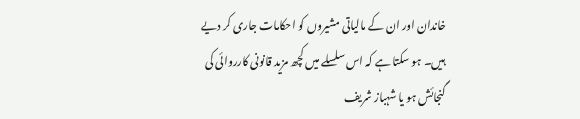خاندان اور ان کے مالیاتی مشیروں کو احکامات جاری کر دیے ہیں۔ ہو سکتا ہے کہ اس سلسلے میں کچھ مزید قانونی کارروائی کی گنجائش ہو یا شہباز شریف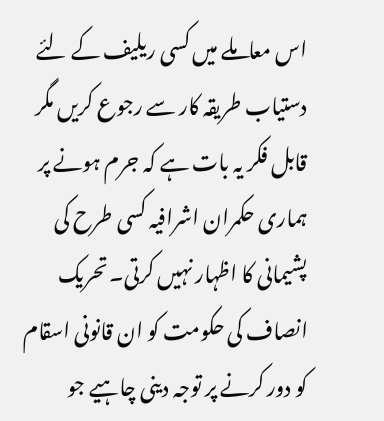اس معاملے میں کسی ریلیف کے لئے دستیاب طریقہ کار سے رجوع کریں مگر قابل فکر یہ بات ہے کہ جرم ہونے پر ہماری حکمران اشرافیہ کسی طرح کی پشیمانی کا اظہار نہیں کرتی۔ تحریک انصاف کی حکومت کو ان قانونی اسقام کو دور کرنے پر توجہ دینی چاہیے جو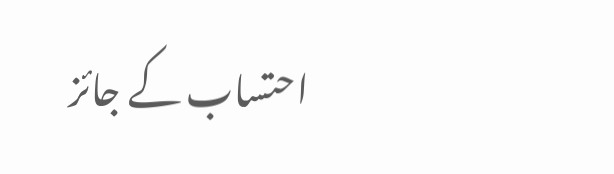احتساب کے جائز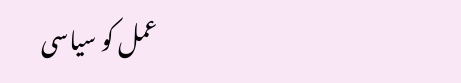عمل کو سیاسی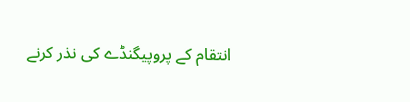انتقام کے پروپیگنڈے کی نذر کرنے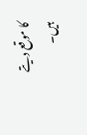کا موقع دیتے ہیں۔